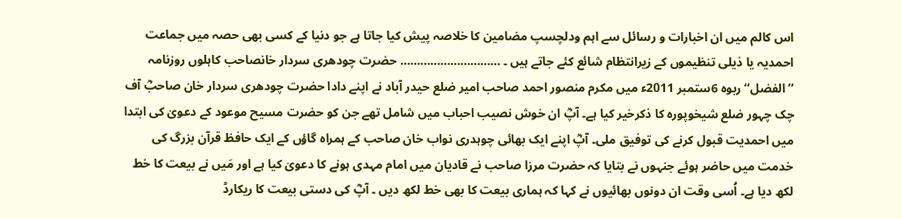اس کالم میں ان اخبارات و رسائل سے اہم ودلچسپ مضامین کا خلاصہ پیش کیا جاتا ہے جو دنیا کے کسی بھی حصہ میں جماعت احمدیہ یا ذیلی تنظیموں کے زیرانتظام شائع کئے جاتے ہیں ۔ ………………………… حضرت چودھری سردار خانصاحب کاہلوں روزنامہ ’’الفضل‘‘ ربوہ 6ستمبر 2011ء میں مکرم منصور احمد صاحب امیر ضلع حیدر آباد نے اپنے دادا حضرت چودھری سردار خان صاحبؓ آف چک چہور ضلع شیخوپورہ کا ذکرخیر کیا ہے۔ آپؓ ان خوش نصیب احباب میں شامل تھے جن کو حضرت مسیح موعود کے دعویٰ کی ابتدا میں احمدیت قبول کرنے کی توفیق ملی۔ آپؓ اپنے ایک بھائی چوہدری نواب خان صاحب کے ہمراہ گاؤں کے ایک حافظ قرآن بزرگ کی خدمت میں حاضر ہوئے جنہوں نے بتایا کہ حضرت مرزا صاحب نے قادیان میں امام مہدی ہونے کا دعویٰ کیا ہے اور مَیں نے بیعت کا خط لکھ دیا ہے۔ اُسی وقت ان دونوں بھائیوں نے کہا کہ ہماری بیعت کا بھی خط لکھ دیں ۔ آپؓ کی دستی بیعت کا ریکارڈ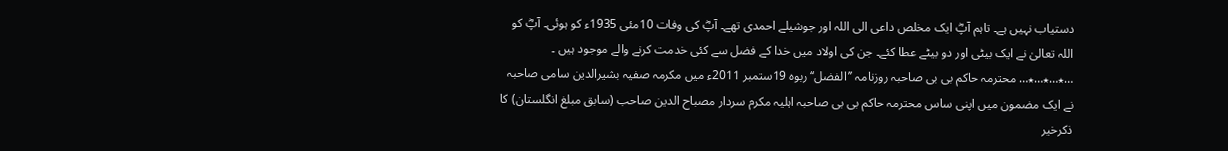دستیاب نہیں ہے۔ تاہم آپؓ ایک مخلص داعی الی اللہ اور جوشیلے احمدی تھے۔ آپؓ کی وفات 10مئی 1935ء کو ہوئی۔ آپؓ کو اللہ تعالیٰ نے ایک بیٹی اور دو بیٹے عطا کئے۔ جن کی اولاد میں خدا کے فضل سے کئی خدمت کرنے والے موجود ہیں ۔ …٭…٭…٭… محترمہ حاکم بی بی صاحبہ روزنامہ ’’الفضل‘‘ ربوہ 19ستمبر 2011ء میں مکرمہ صفیہ بشیرالدین سامی صاحبہ نے ایک مضمون میں اپنی ساس محترمہ حاکم بی بی صاحبہ اہلیہ مکرم سردار مصباح الدین صاحب (سابق مبلغ انگلستان) کا ذکرخیر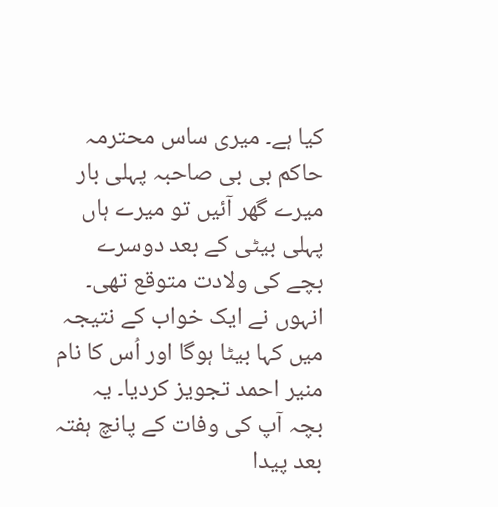کیا ہے۔ میری ساس محترمہ حاکم بی بی صاحبہ پہلی بار میرے گھر آئیں تو میرے ہاں پہلی بیٹی کے بعد دوسرے بچے کی ولادت متوقع تھی۔ انہوں نے ایک خواب کے نتیجہ میں کہا بیٹا ہوگا اور اُس کا نام منیر احمد تجویز کردیا۔ یہ بچہ آپ کی وفات کے پانچ ہفتہ بعد پیدا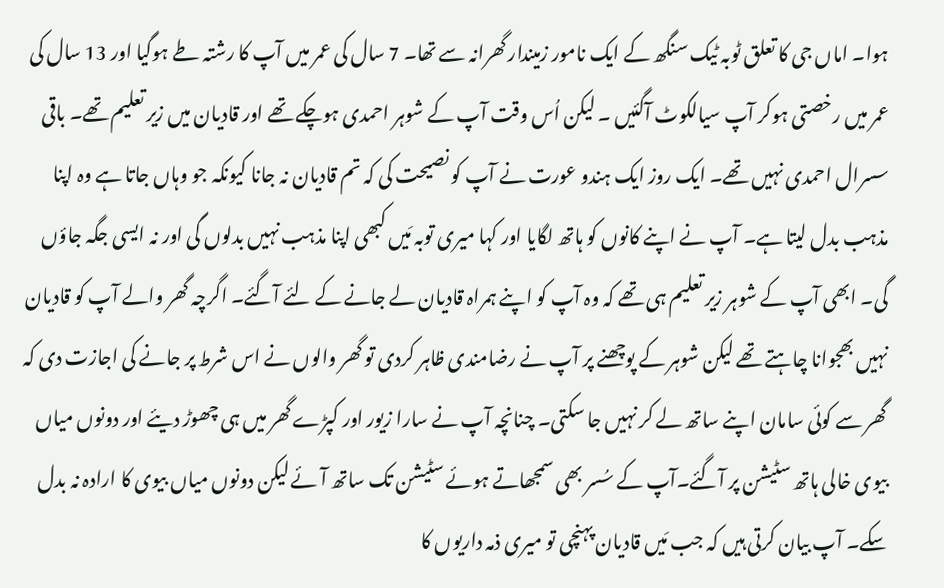ہوا۔ اماں جی کا تعلق ٹوبہ ٹیک سنگھ کے ایک نامور زمیندار گھرانہ سے تھا۔ 7 سال کی عمر میں آپ کا رشتہ طے ہوگیا اور 13 سال کی عمر میں رخصتی ہوکر آپ سیالکوٹ آگئیں ۔ لیکن اُس وقت آپ کے شوہر احمدی ہوچکے تھے اور قادیان میں زیر تعلیم تھے۔ باقی سسرال احمدی نہیں تھے۔ ایک روز ایک ہندو عورت نے آپ کو نصیحت کی کہ تم قادیان نہ جانا کیونکہ جو وہاں جاتا ہے وہ اپنا مذہب بدل لیتا ہے۔ آپ نے اپنے کانوں کو ہاتھ لگایا اور کہا میری توبہ مَیں کبھی اپنا مذہب نہیں بدلوں گی اور نہ ایسی جگہ جاؤں گی۔ ابھی آپ کے شوہر زیر تعلیم ہی تھے کہ وہ آپ کو اپنے ہمراہ قادیان لے جانے کے لئے آگئے۔ اگرچہ گھر والے آپ کو قادیان نہیں بھجوانا چاہتے تھے لیکن شوہر کے پوچھنے پر آپ نے رضامندی ظاہر کردی تو گھر والوں نے اس شرط پر جانے کی اجازت دی کہ گھر سے کوئی سامان اپنے ساتھ لے کر نہیں جا سکتی۔ چنانچہ آپ نے سارا زیور اور کپڑے گھر میں ہی چھوڑ دیئے اور دونوں میاں بیوی خالی ہاتھ سٹیشن پر آگئے۔آپ کے سُسر بھی سمجھاتے ہوئے سٹیشن تک ساتھ آئے لیکن دونوں میاں بیوی کا ارادہ نہ بدل سکے۔ آپ بیان کرتی ہیں کہ جب مَیں قادیان پہنچی تو میری ذمہ داریوں کا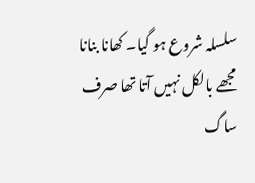سلسلہ شروع ہو گیا۔ کھانا بنانا مجھے بالکل نہیں آتا تھا صرف ساگ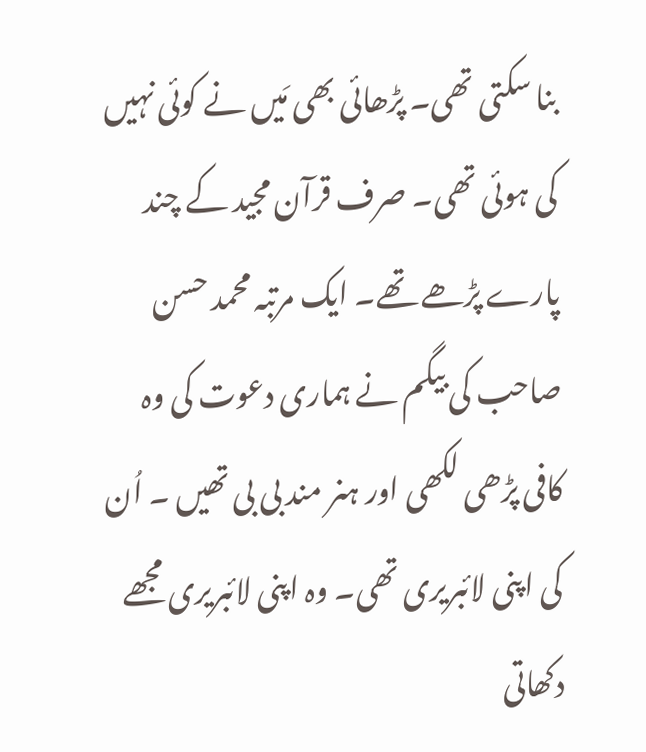بنا سکتی تھی۔ پڑھائی بھی مَیں نے کوئی نہیں کی ہوئی تھی۔ صرف قرآن مجید کے چند پارے پڑھے تھے۔ ایک مرتبہ محمد حسن صاحب کی بیگم نے ہماری دعوت کی وہ کافی پڑھی لکھی اور ہنر مند بی بی تھیں ۔ اُن کی اپنی لائبریری تھی۔ وہ اپنی لائبریری مجھے دکھاتی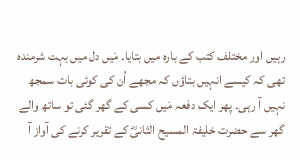رہیں اور مختلف کتب کے بارہ میں بتایا۔ مَیں دل میں بہت شرمندہ تھی کہ کیسے انہیں بتاؤں کہ مجھے اُن کی کوئی بات سمجھ نہیں آ رہی۔ پھر ایک دفعہ مَیں کسی کے گھر گئی تو ساتھ والے گھر سے حضرت خلیفۃ المسیح الثانیؓ کے تقریر کرنے کی آواز آ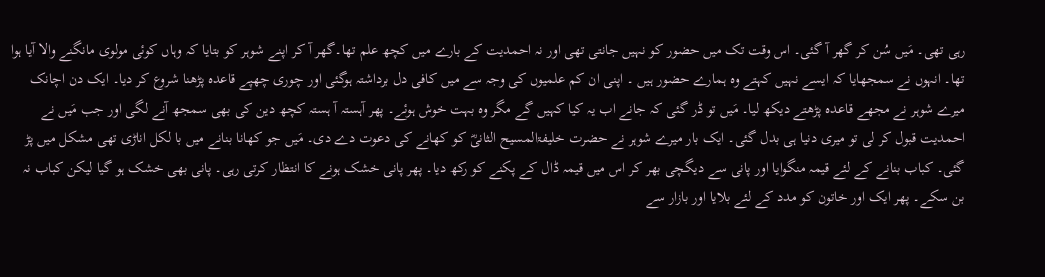رہی تھی۔ مَیں سُن کر گھر آ گئی۔ اس وقت تک میں حضور کو نہیں جانتی تھی اور نہ احمدیت کے بارے میں کچھ علم تھا۔گھر آ کر اپنے شوہر کو بتایا کہ وہاں کوئی مولوی مانگنے والا آیا ہوا تھا۔ انہوں نے سمجھایا کہ ایسے نہیں کہتے وہ ہمارے حضور ہیں ۔ اپنی ان کم علمیوں کی وجہ سے میں کافی دل برداشتہ ہوگئی اور چوری چھپے قاعدہ پڑھنا شروع کر دیا۔ ایک دن اچانک میرے شوہر نے مجھے قاعدہ پڑھتے دیکھ لیا۔ مَیں تو ڈر گئی کہ جانے اب یہ کیا کہیں گے مگر وہ بہت خوش ہوئے۔ پھر آہستہ آ ہستہ کچھ دین کی بھی سمجھ آنے لگی اور جب مَیں نے احمدیت قبول کر لی تو میری دنیا ہی بدل گئی۔ ایک بار میرے شوہر نے حضرت خلیفۃالمسیح الثانیؓ کو کھانے کی دعوت دے دی۔ مَیں جو کھانا بنانے میں با لکل اناڑی تھی مشکل میں پڑ گئی۔ کباب بنانے کے لئے قیمہ منگوایا اور پانی سے دیگچی بھر کر اس میں قیمہ ڈال کے پکنے کو رکھ دیا۔ پھر پانی خشک ہونے کا انتظار کرتی رہی۔ پانی بھی خشک ہو گیا لیکن کباب نہ بن سکے۔ پھر ایک اور خاتون کو مدد کے لئے بلایا اور بازار سے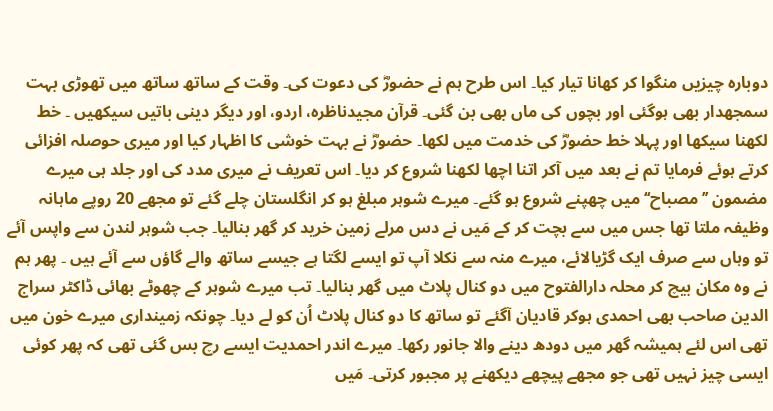دوبارہ چیزیں منگوا کر کھانا تیار کیا۔ اس طرح ہم نے حضورؓ کی دعوت کی۔ وقت کے ساتھ ساتھ میں تھوڑی بہت سمجھدار بھی ہوگئی اور بچوں کی ماں بھی بن گئی۔ قرآن مجیدناظرہ، اردو، اور دیگر دینی باتیں سیکھیں ۔ خط لکھنا سیکھا اور پہلا خط حضورؓ کی خدمت میں لکھا۔ حضورؓ نے بہت خوشی کا اظہار کیا اور میری حوصلہ افزائی کرتے ہوئے فرمایا تم نے بعد میں آکر اتنا اچھا لکھنا شروع کر دیا۔ اس تعریف نے میری مدد کی اور جلد ہی میرے مضمون ’’مصباح‘‘ میں چھپنے شروع ہو گئے۔ میرے شوہر مبلغ ہو کر انگلستان چلے گئے تو مجھے 20 روپے ماہانہ وظیفہ ملتا تھا جس میں سے بچت کر کے مَیں نے دس مرلے زمین خرید کر گھر بنالیا۔ جب شوہر لندن سے واپس آئے تو وہاں سے صرف ایک گڑیالائے، میرے منہ سے نکلا آپ تو ایسے لگتا ہے جیسے ساتھ والے گاؤں سے آئے ہیں ۔ پھر ہم نے وہ مکان بیچ کر محلہ دارالفتوح میں دو کنال پلاٹ میں گھر بنالیا۔ تب میرے شوہر کے چھوٹے بھائی ڈاکٹر سراج الدین صاحب بھی احمدی ہوکر قادیان آگئے تو ساتھ کا دو کنال پلاٹ اُن کو لے دیا۔ چونکہ زمینداری میرے خون میں تھی اس لئے ہمیشہ گھر میں دودھ دینے والا جانور رکھا۔ میرے اندر احمدیت ایسے رچ بس گئی تھی کہ پھر کوئی ایسی چیز نہیں تھی جو مجھے پیچھے دیکھنے پر مجبور کرتی۔ مَیں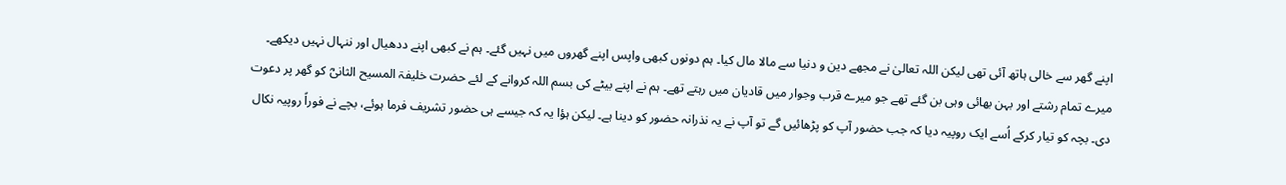اپنے گھر سے خالی ہاتھ آئی تھی لیکن اللہ تعالیٰ نے مجھے دین و دنیا سے مالا مال کیا۔ ہم دونوں کبھی واپس اپنے گھروں میں نہیں گئے۔ ہم نے کبھی اپنے ددھیال اور ننہال نہیں دیکھے۔ میرے تمام رشتے اور بہن بھائی وہی بن گئے تھے جو میرے قرب وجوار میں قادیان میں رہتے تھے۔ ہم نے اپنے بیٹے کی بسم اللہ کروانے کے لئے حضرت خلیفۃ المسیح الثانیؓ کو گھر پر دعوت دی۔ بچہ کو تیار کرکے اُسے ایک روپیہ دیا کہ جب حضور آپ کو پڑھائیں گے تو آپ نے یہ نذرانہ حضور کو دینا ہے۔ لیکن ہؤا یہ کہ جیسے ہی حضور تشریف فرما ہوئے، بچے نے فوراً روپیہ نکال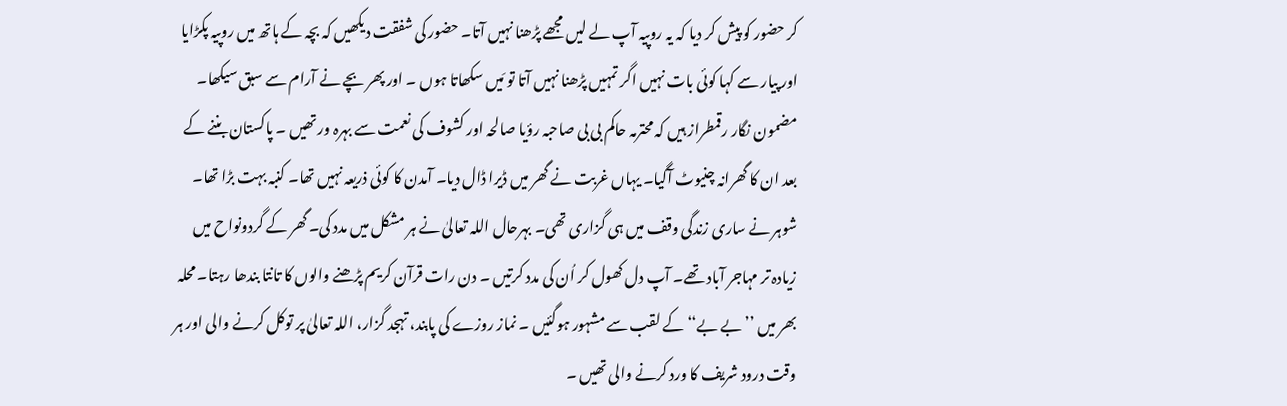کر حضور کو پیش کر دیا کہ یہ روپیہ آپ لے لیں مجھے پڑھنا نہیں آتا۔ حضور کی شفقت دیکھیں کہ بچہ کے ہاتھ میں روپیہ پکڑایا اور پیار سے کہا کوئی بات نہیں اگر تمہیں پڑھنا نہیں آتا تو مَیں سکھاتا ہوں ۔ اور پھر بچے نے آرام سے سبق سیکھا۔ مضمون نگار رقمطراز ہیں کہ محترمہ حاکم بی بی صاحبہ رؤیا صالحہ اور کشوف کی نعمت سے بہرہ ور تھیں ۔ پاکستان بننے کے بعد ان کا گھرانہ چنیوٹ آگیا۔ یہاں غربت نے گھر میں ڈیرا ڈال دیا۔ آمدن کا کوئی ذریعہ نہیں تھا۔ کنبہ بہت بڑا تھا۔ شوہر نے ساری زندگی وقف میں ہی گزاری تھی۔ بہرحال اللہ تعالیٰ نے ہر مشکل میں مدد کی۔ گھر کے گردونواح میں زیادہ تر مہاجر آباد تھے۔ آپ دل کھول کر اُن کی مدد کرتیں ۔ دن رات قرآن کریم پڑھنے والوں کا تانتا بندھا رہتا۔ محلہ بھر میں ’’بے بے‘‘ کے لقب سے مشہور ہوگئیں ۔ نماز روزے کی پابند، تہجد گزار، اللہ تعالیٰ پر توکل کرنے والی اور ہر وقت درود شریف کا ورد کرنے والی تھیں ۔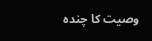وصیت کا چندہ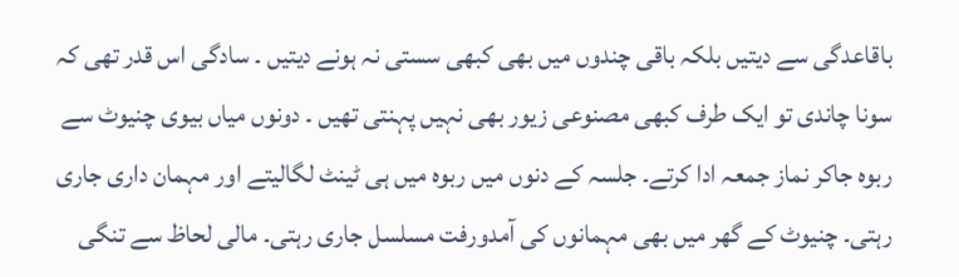باقاعدگی سے دیتیں بلکہ باقی چندوں میں بھی کبھی سستی نہ ہونے دیتیں ۔ سادگی اس قدر تھی کہ سونا چاندی تو ایک طرف کبھی مصنوعی زیور بھی نہیں پہنتی تھیں ۔ دونوں میاں بیوی چنیوٹ سے ربوہ جاکر نماز جمعہ ادا کرتے۔ جلسہ کے دنوں میں ربوہ میں ہی ٹینٹ لگالیتے اور مہمان داری جاری رہتی۔ چنیوٹ کے گھر میں بھی مہمانوں کی آمدورفت مسلسل جاری رہتی۔ مالی لحاظ سے تنگی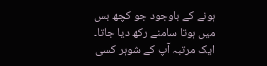ہونے کے باوجود جو کچھ بس میں ہوتا سامنے رکھ دیا جاتا۔ ایک مرتبہ آپ کے شوہر کسی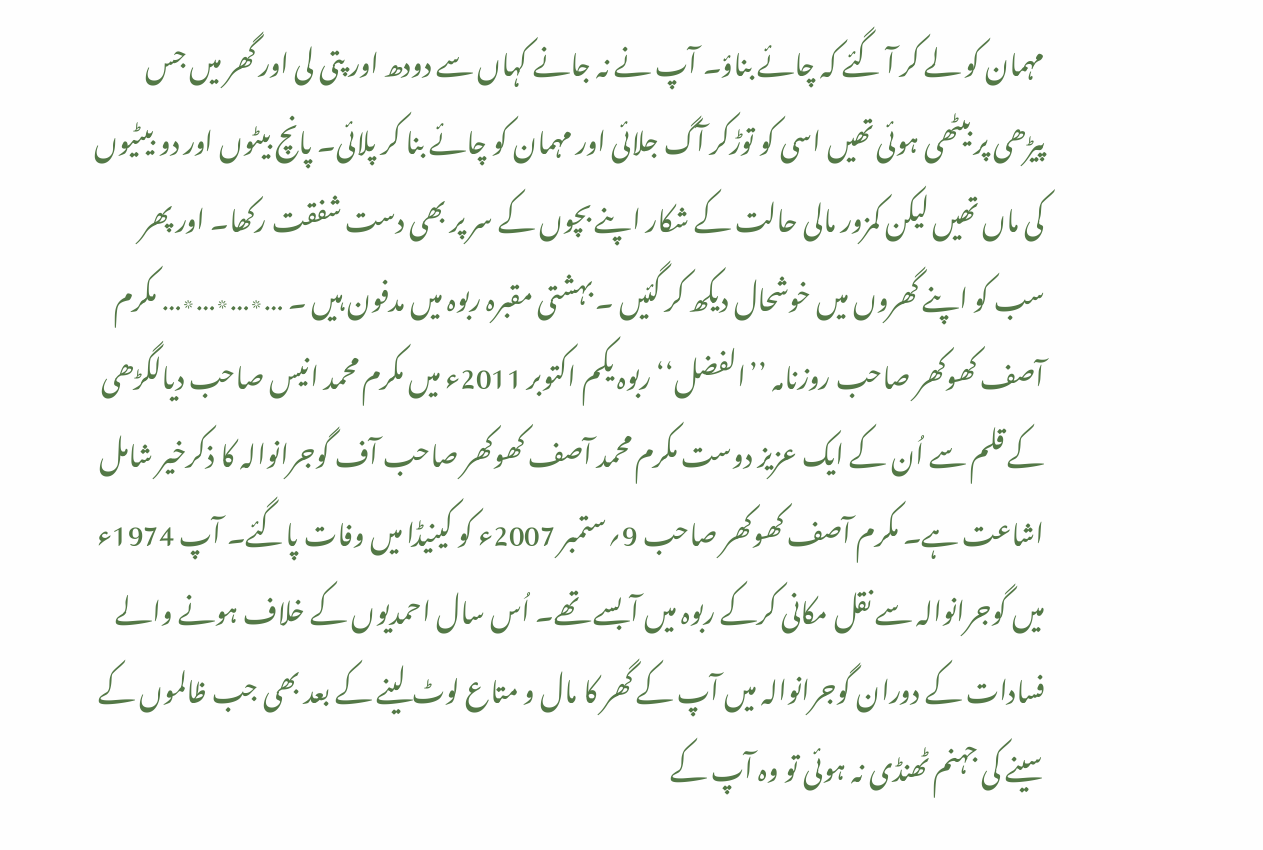مہمان کو لے کر آ گئے کہ چائے بناؤ۔ آپ نے نہ جانے کہاں سے دودھ اور پتی لی اور گھر میں جس پیڑھی پر بیٹھی ہوئی تھیں اسی کو توڑکر آگ جلائی اور مہمان کو چائے بنا کر پلائی۔ پانچ بیٹوں اور دو بیٹیوں کی ماں تھیں لیکن کمزور مالی حالت کے شکار اپنے بچوں کے سر پر بھی دست شفقت رکھا۔ اور پھر سب کو اپنے گھروں میں خوشحال دیکھ کر گئیں ۔ بہشتی مقبرہ ربوہ میں مدفون ہیں ۔ …٭…٭…٭… مکرم آصف کھوکھر صاحب روزنامہ ’’الفضل‘‘ ربوہ یکم اکتوبر 2011ء میں مکرم محمد انیس صاحب دیالگڑھی کے قلم سے اُن کے ایک عزیز دوست مکرم محمد آصف کھوکھر صاحب آف گوجرانوالہ کا ذکرخیر شامل اشاعت ہے۔ مکرم آصف کھوکھر صاحب 9؍ستمبر 2007ء کو کینیڈا میں وفات پاگئے۔ آپ 1974ء میں گوجرانوالہ سے نقل مکانی کرکے ربوہ میں آبسے تھے۔ اُس سال احمدیوں کے خلاف ہونے والے فسادات کے دوران گوجرانوالہ میں آپ کے گھر کا مال و متاع لوٹ لینے کے بعد بھی جب ظالموں کے سینے کی جہنم ٹھنڈی نہ ہوئی تو وہ آپ کے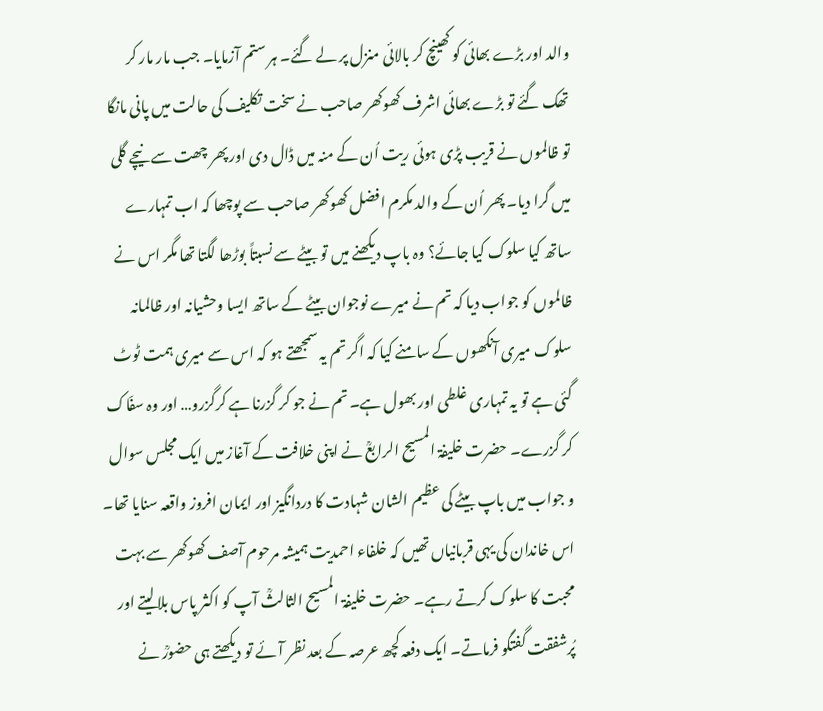والد اور بڑے بھائی کو کھینچ کر بالائی منزل پر لے گئے۔ ہر ستم آزمایا۔ جب مار مار کر تھک گئے تو بڑے بھائی اشرف کھوکھر صاحب نے سخت تکلیف کی حالت میں پانی مانگا تو ظالموں نے قریب پڑی ہوئی ریت اُن کے منہ میں ڈال دی اور پھر چھت سے نیچے گلی میں گرا دیا۔ پھر اُن کے والد مکرم افضل کھوکھر صاحب سے پوچھا کہ اب تمہارے ساتھ کیا سلوک کیا جائے؟ وہ باپ دیکھنے میں تو بیٹے سے نسبتاً بوڑھا لگتا تھا مگر اس نے ظالموں کو جواب دیا کہ تم نے میرے نوجوان بیٹے کے ساتھ ایسا وحشیانہ اور ظالمانہ سلوک میری آنکھوں کے سامنے کیا کہ اگر تم یہ سمجھتے ہو کہ اس سے میری ہمت ٹوٹ گئی ہے تو یہ تمہاری غلطی اور بھول ہے۔ تم نے جو کر گزرنا ہے کرگزرو… اور وہ سفّاک کر گزرے۔ حضرت خلیفۃ المسیح الرابعؒ نے اپنی خلافت کے آغاز میں ایک مجلس سوال و جواب میں باپ بیٹے کی عظیم الشان شہادت کا دردانگیز اور ایمان افروز واقعہ سنایا تھا۔ اس خاندان کی یہی قربانیاں تھیں کہ خلفاء احمدیت ہمیشہ مرحوم آصف کھوکھر سے بہت محبت کا سلوک کرتے رہے۔ حضرت خلیفۃ المسیح الثالثؒ آپ کو اکثر پاس بلالیتے اور پُرشفقت گفتگو فرماتے۔ ایک دفعہ کچھ عرصہ کے بعد نظر آئے تو دیکھتے ہی حضورؒ نے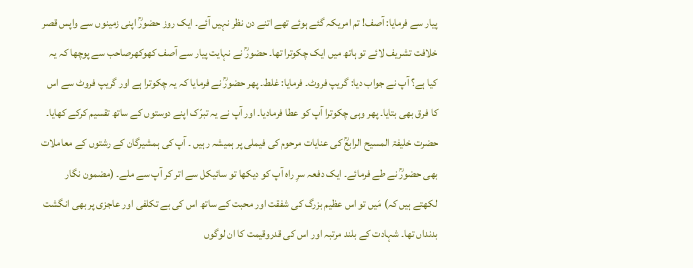پیار سے فرمایا: آصف! تم امریکہ گئے ہوئے تھے اتنے دن نظر نہیں آئے۔ ایک روز حضورؒ اپنی زمینوں سے واپس قصر خلافت تشریف لائے تو ہاتھ میں ایک چکوترا تھا۔ حضورؒ نے نہایت پیار سے آصف کھوکھرصاحب سے پوچھا کہ یہ کیا ہے؟ آپ نے جواب دیا: گریپ فروٹ۔ فرمایا: غلط۔ پھر حضورؒ نے فرمایا کہ یہ چکوترا ہے اور گریپ فروٹ سے اس کا فرق بھی بتایا۔ پھر وہی چکوترا آپ کو عطا فرمادیا۔ اور آپ نے یہ تبرّک اپنے دوستوں کے ساتھ تقسیم کرکے کھایا۔ حضرت خلیفۃ المسیح الرابعؒ کی عنایات مرحوم کی فیملی پر ہمیشہ رہیں ۔ آپ کی ہمشیرگان کے رشتوں کے معاملات بھی حضورؒ نے طے فرمائے۔ ایک دفعہ سرِ راہ آپ کو دیکھا تو سائیکل سے اتر کر آپ سے ملے۔ (مضمون نگار لکھتے ہیں کہ) مَیں تو اس عظیم بزرگ کی شفقت اور محبت کے ساتھ اس کی بے تکلفی اور عاجزی پر بھی انگشت بدنداں تھا۔ شہادت کے بلند مرتبہ اور اس کی قدروقیمت کا ان لوگوں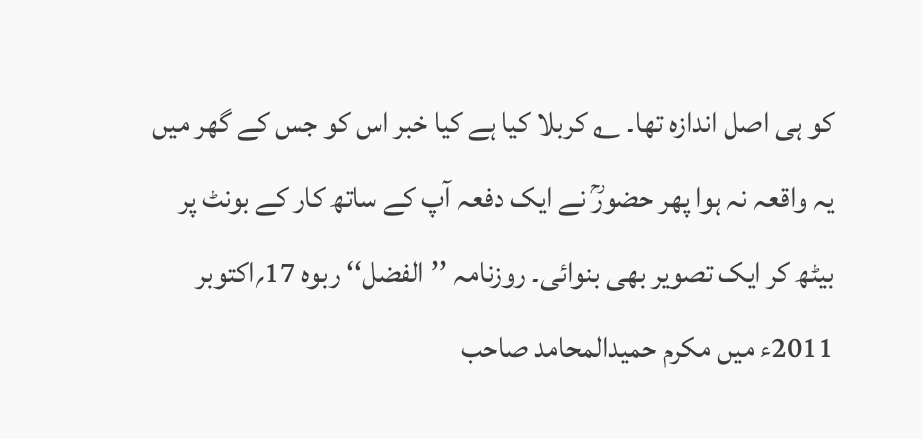کو ہی اصل اندازہ تھا۔ ؎ کربلا کیا ہے کیا خبر اس کو جس کے گھر میں یہ واقعہ نہ ہوا پھر حضورؒ نے ایک دفعہ آپ کے ساتھ کار کے بونٹ پر بیٹھ کر ایک تصویر بھی بنوائی۔ روزنامہ ’’الفضل‘‘ ربوہ 17؍اکتوبر 2011ء میں مکرم حمیدالمحامد صاحب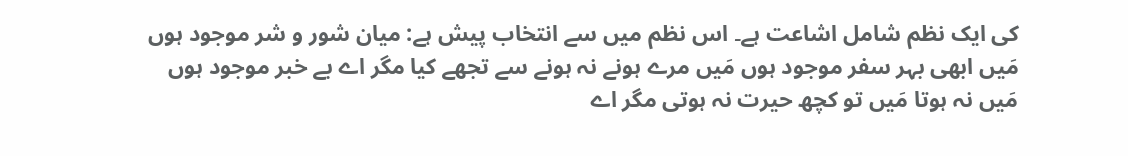کی ایک نظم شامل اشاعت ہے۔ اس نظم میں سے انتخاب پیش ہے: میان شور و شر موجود ہوں مَیں ابھی بہر سفر موجود ہوں مَیں مرے ہونے نہ ہونے سے تجھے کیا مگر اے بے خبر موجود ہوں مَیں نہ ہوتا مَیں تو کچھ حیرت نہ ہوتی مگر اے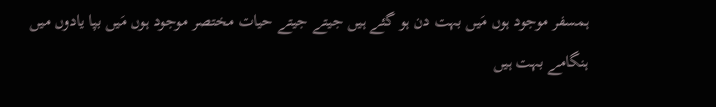ہمسفر موجود ہوں مَیں بہت دن ہو گئے ہیں جیتے جیتے حیات مختصر موجود ہوں مَیں بپا یادوں میں ہنگامے بہت ہیں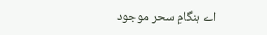اے ہنگامِ سحر موجود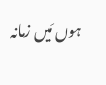ہوں مَیں زمانہ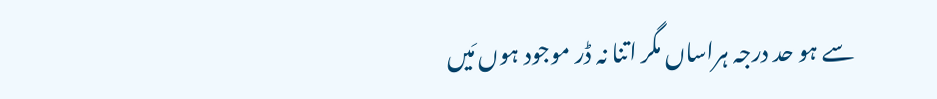سے ہو حد درجہ ہراساں مگر اتنا نہ ڈر موجود ہوں مَیں